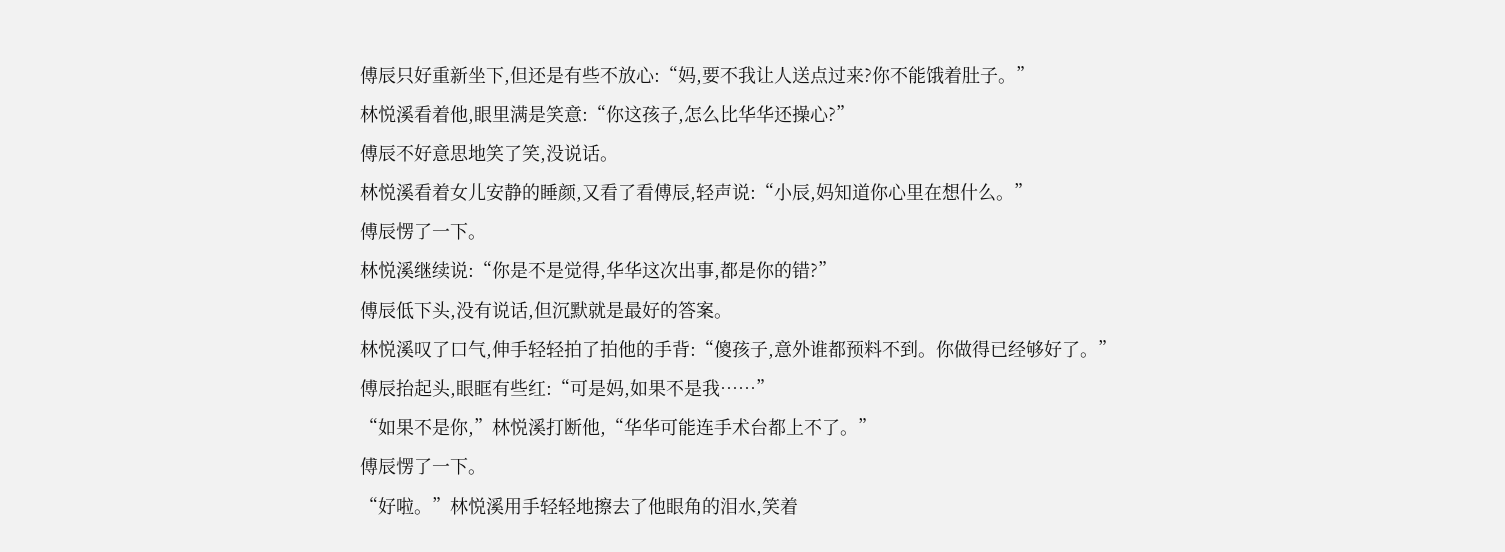傅辰只好重新坐下,但还是有些不放心:“妈,要不我让人送点过来?你不能饿着肚子。”
林悦溪看着他,眼里满是笑意:“你这孩子,怎么比华华还操心?”
傅辰不好意思地笑了笑,没说话。
林悦溪看着女儿安静的睡颜,又看了看傅辰,轻声说:“小辰,妈知道你心里在想什么。”
傅辰愣了一下。
林悦溪继续说:“你是不是觉得,华华这次出事,都是你的错?”
傅辰低下头,没有说话,但沉默就是最好的答案。
林悦溪叹了口气,伸手轻轻拍了拍他的手背:“傻孩子,意外谁都预料不到。你做得已经够好了。”
傅辰抬起头,眼眶有些红:“可是妈,如果不是我……”
“如果不是你,”林悦溪打断他,“华华可能连手术台都上不了。”
傅辰愣了一下。
“好啦。”林悦溪用手轻轻地擦去了他眼角的泪水,笑着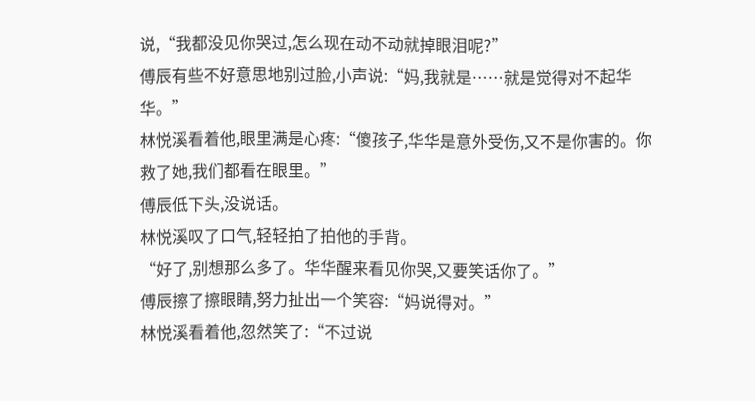说,“我都没见你哭过,怎么现在动不动就掉眼泪呢?”
傅辰有些不好意思地别过脸,小声说:“妈,我就是……就是觉得对不起华华。”
林悦溪看着他,眼里满是心疼:“傻孩子,华华是意外受伤,又不是你害的。你救了她,我们都看在眼里。”
傅辰低下头,没说话。
林悦溪叹了口气,轻轻拍了拍他的手背。
“好了,别想那么多了。华华醒来看见你哭,又要笑话你了。”
傅辰擦了擦眼睛,努力扯出一个笑容:“妈说得对。”
林悦溪看着他,忽然笑了:“不过说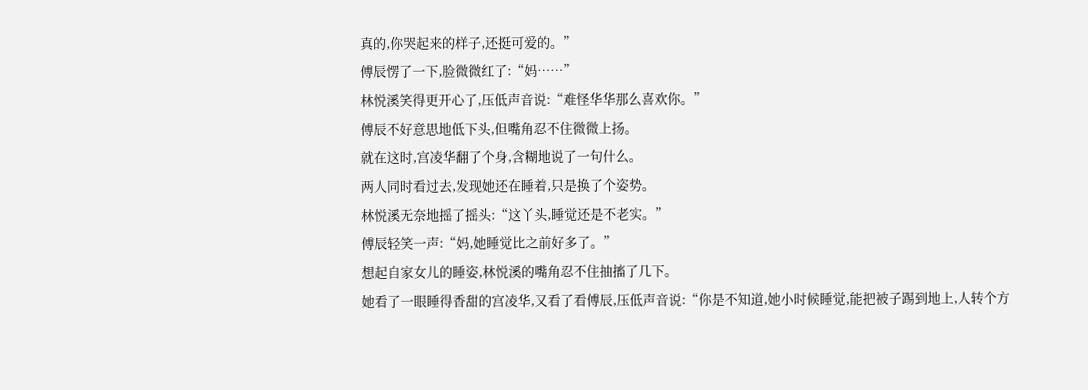真的,你哭起来的样子,还挺可爱的。”
傅辰愣了一下,脸微微红了:“妈……”
林悦溪笑得更开心了,压低声音说:“难怪华华那么喜欢你。”
傅辰不好意思地低下头,但嘴角忍不住微微上扬。
就在这时,宫凌华翻了个身,含糊地说了一句什么。
两人同时看过去,发现她还在睡着,只是换了个姿势。
林悦溪无奈地摇了摇头:“这丫头,睡觉还是不老实。”
傅辰轻笑一声:“妈,她睡觉比之前好多了。”
想起自家女儿的睡姿,林悦溪的嘴角忍不住抽搐了几下。
她看了一眼睡得香甜的宫凌华,又看了看傅辰,压低声音说:“你是不知道,她小时候睡觉,能把被子踢到地上,人转个方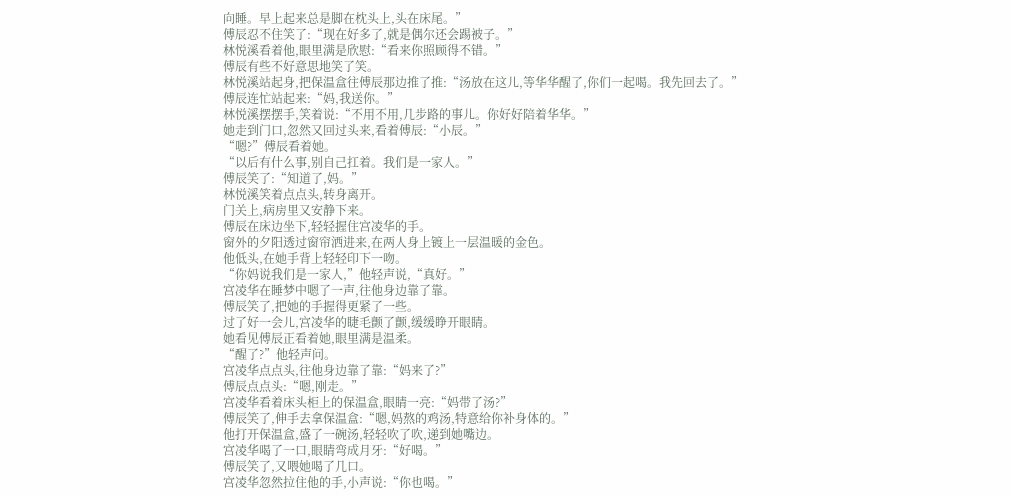向睡。早上起来总是脚在枕头上,头在床尾。”
傅辰忍不住笑了:“现在好多了,就是偶尔还会踢被子。”
林悦溪看着他,眼里满是欣慰:“看来你照顾得不错。”
傅辰有些不好意思地笑了笑。
林悦溪站起身,把保温盒往傅辰那边推了推:“汤放在这儿,等华华醒了,你们一起喝。我先回去了。”
傅辰连忙站起来:“妈,我送你。”
林悦溪摆摆手,笑着说:“不用不用,几步路的事儿。你好好陪着华华。”
她走到门口,忽然又回过头来,看着傅辰:“小辰。”
“嗯?”傅辰看着她。
“以后有什么事,别自己扛着。我们是一家人。”
傅辰笑了:“知道了,妈。”
林悦溪笑着点点头,转身离开。
门关上,病房里又安静下来。
傅辰在床边坐下,轻轻握住宫凌华的手。
窗外的夕阳透过窗帘洒进来,在两人身上镀上一层温暖的金色。
他低头,在她手背上轻轻印下一吻。
“你妈说我们是一家人,”他轻声说,“真好。”
宫凌华在睡梦中嗯了一声,往他身边靠了靠。
傅辰笑了,把她的手握得更紧了一些。
过了好一会儿,宫凌华的睫毛颤了颤,缓缓睁开眼睛。
她看见傅辰正看着她,眼里满是温柔。
“醒了?”他轻声问。
宫凌华点点头,往他身边靠了靠:“妈来了?”
傅辰点点头:“嗯,刚走。”
宫凌华看着床头柜上的保温盒,眼睛一亮:“妈带了汤?”
傅辰笑了,伸手去拿保温盒:“嗯,妈熬的鸡汤,特意给你补身体的。”
他打开保温盒,盛了一碗汤,轻轻吹了吹,递到她嘴边。
宫凌华喝了一口,眼睛弯成月牙:“好喝。”
傅辰笑了,又喂她喝了几口。
宫凌华忽然拉住他的手,小声说:“你也喝。”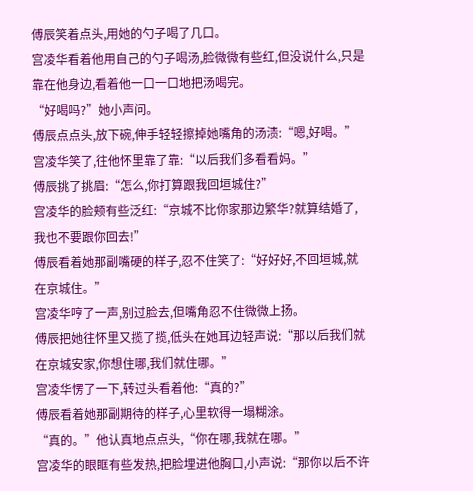傅辰笑着点头,用她的勺子喝了几口。
宫凌华看着他用自己的勺子喝汤,脸微微有些红,但没说什么,只是靠在他身边,看着他一口一口地把汤喝完。
“好喝吗?”她小声问。
傅辰点点头,放下碗,伸手轻轻擦掉她嘴角的汤渍:“嗯,好喝。”
宫凌华笑了,往他怀里靠了靠:“以后我们多看看妈。”
傅辰挑了挑眉:“怎么,你打算跟我回垣城住?”
宫凌华的脸颊有些泛红:“京城不比你家那边繁华?就算结婚了,我也不要跟你回去!”
傅辰看着她那副嘴硬的样子,忍不住笑了:“好好好,不回垣城,就在京城住。”
宫凌华哼了一声,别过脸去,但嘴角忍不住微微上扬。
傅辰把她往怀里又揽了揽,低头在她耳边轻声说:“那以后我们就在京城安家,你想住哪,我们就住哪。”
宫凌华愣了一下,转过头看着他:“真的?”
傅辰看着她那副期待的样子,心里软得一塌糊涂。
“真的。”他认真地点点头,“你在哪,我就在哪。”
宫凌华的眼眶有些发热,把脸埋进他胸口,小声说:“那你以后不许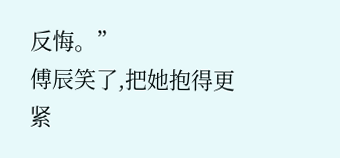反悔。”
傅辰笑了,把她抱得更紧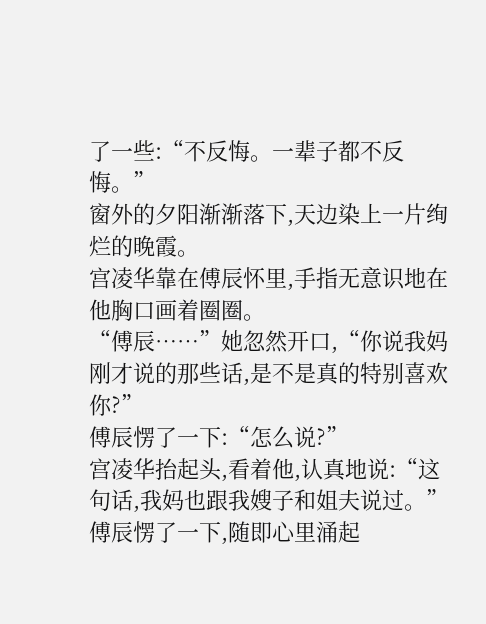了一些:“不反悔。一辈子都不反悔。”
窗外的夕阳渐渐落下,天边染上一片绚烂的晚霞。
宫凌华靠在傅辰怀里,手指无意识地在他胸口画着圈圈。
“傅辰……”她忽然开口,“你说我妈刚才说的那些话,是不是真的特别喜欢你?”
傅辰愣了一下:“怎么说?”
宫凌华抬起头,看着他,认真地说:“这句话,我妈也跟我嫂子和姐夫说过。”
傅辰愣了一下,随即心里涌起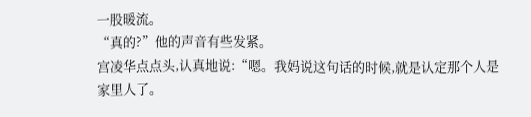一股暖流。
“真的?”他的声音有些发紧。
宫凌华点点头,认真地说:“嗯。我妈说这句话的时候,就是认定那个人是家里人了。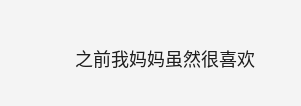之前我妈妈虽然很喜欢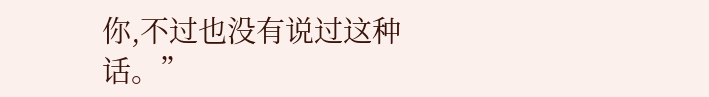你,不过也没有说过这种话。”